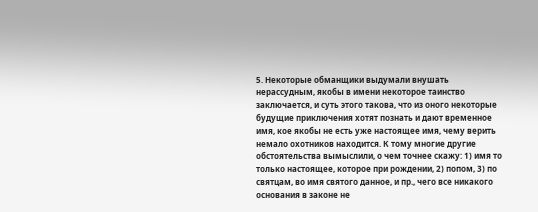5. Некоторые обманщики выдумали внушать нерассудным, якобы в имени некоторое таинство заключается, и суть этого такова, что из оного некоторые будущие приключения хотят познать и дают временное имя, кое якобы не есть уже настоящее имя, чему верить немало охотников находится. К тому многие другие обстоятельства вымыслили, о чем точнее скажу: 1) имя то только настоящее, которое при рождении, 2) попом, 3) по святцам, во имя святого данное, и пр., чего все никакого основания в законе не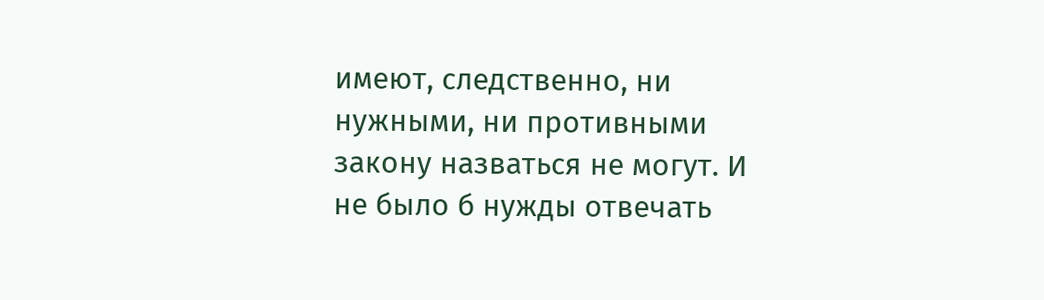имеют, следственно, ни нужными, ни противными закону назваться не могут. И не было б нужды отвечать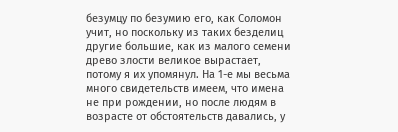безумцу по безумию его, как Соломон учит, но поскольку из таких безделиц другие большие, как из малого семени древо злости великое вырастает, потому я их упомянул. На 1-е мы весьма много свидетельств имеем, что имена не при рождении, но после людям в возрасте от обстоятельств давались, у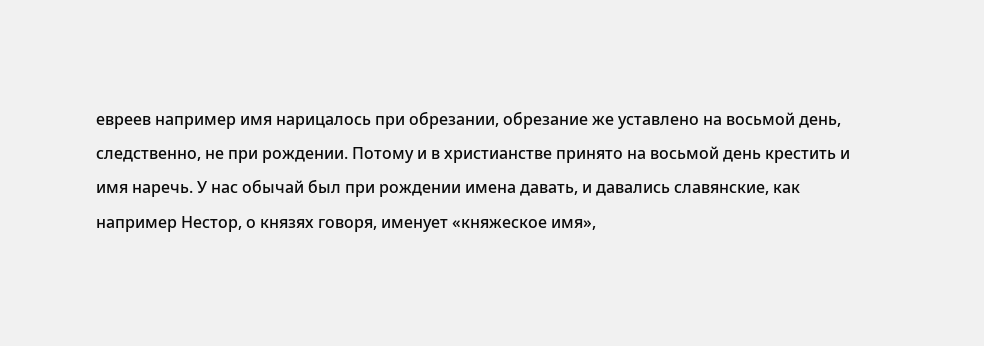евреев например имя нарицалось при обрезании, обрезание же уставлено на восьмой день, следственно, не при рождении. Потому и в христианстве принято на восьмой день крестить и имя наречь. У нас обычай был при рождении имена давать, и давались славянские, как например Нестор, о князях говоря, именует «княжеское имя»,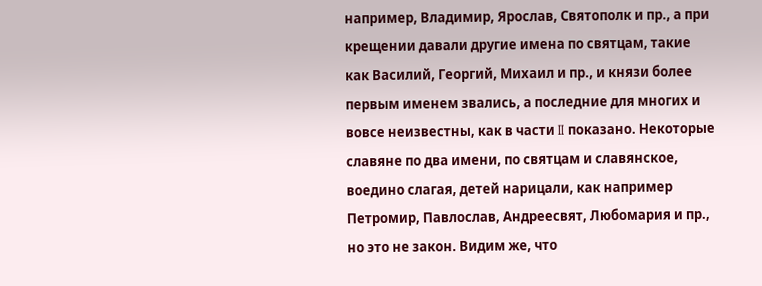например, Владимир, Ярослав, Святополк и пр., а при крещении давали другие имена по святцам, такие как Василий, Георгий, Михаил и пр., и князи более первым именем звались, а последние для многих и вовсе неизвестны, как в части II показано. Некоторые славяне по два имени, по святцам и славянское, воедино слагая, детей нарицали, как например Петромир, Павлослав, Андреесвят, Любомария и пр., но это не закон. Видим же, что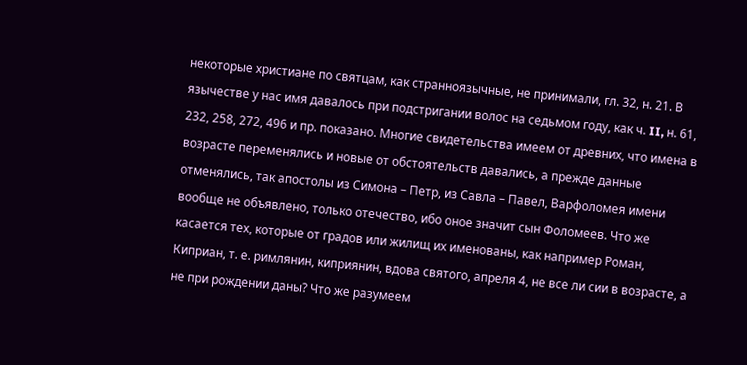некоторые христиане по святцам, как странноязычные, не принимали, гл. 32, н. 21. В язычестве у нас имя давалось при подстригании волос на седьмом году, как ч. II, н. 61, 232, 258, 272, 496 и пр. показано. Многие свидетельства имеем от древних, что имена в возрасте переменялись и новые от обстоятельств давались, а прежде данные отменялись, так апостолы из Симона – Петр, из Савла – Павел, Варфоломея имени вообще не объявлено, только отечество, ибо оное значит сын Фоломеев. Что же касается тех, которые от градов или жилищ их именованы, как например Роман, Киприан, т. е. римлянин, киприянин, вдова святого, апреля 4, не все ли сии в возрасте, а не при рождении даны? Что же разумеем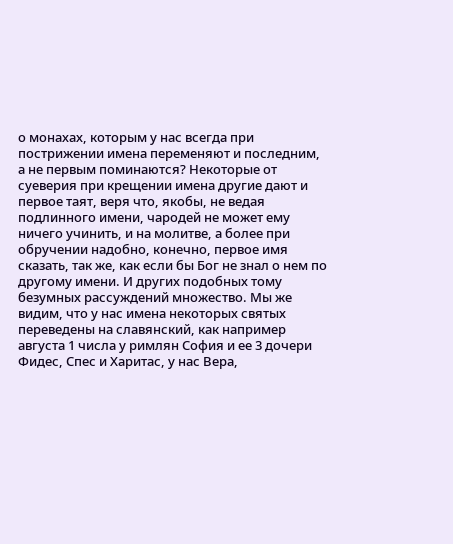о монахах, которым у нас всегда при пострижении имена переменяют и последним, а не первым поминаются? Некоторые от суеверия при крещении имена другие дают и первое таят, веря что, якобы, не ведая подлинного имени, чародей не может ему ничего учинить, и на молитве, а более при обручении надобно, конечно, первое имя сказать, так же, как если бы Бог не знал о нем по другому имени. И других подобных тому безумных рассуждений множество. Мы же видим, что у нас имена некоторых святых переведены на славянский, как например августа 1 числа у римлян София и ее 3 дочери Фидес, Спес и Харитас, у нас Вера,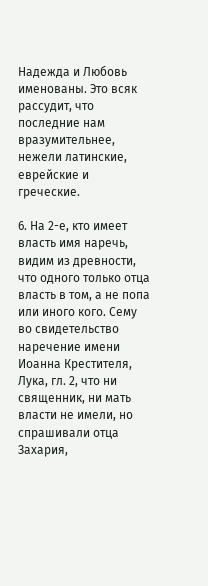Надежда и Любовь именованы. Это всяк рассудит, что последние нам вразумительнее, нежели латинские, еврейские и греческие.

6. На 2-е, кто имеет власть имя наречь, видим из древности, что одного только отца власть в том, а не попа или иного кого. Сему во свидетельство наречение имени Иоанна Крестителя, Лука, гл. 2, что ни священник, ни мать власти не имели, но спрашивали отца Захария,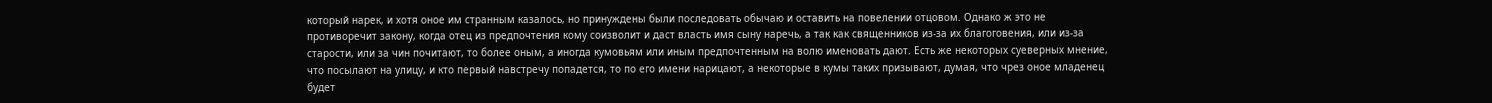который нарек, и хотя оное им странным казалось, но принуждены были последовать обычаю и оставить на повелении отцовом. Однако ж это не противоречит закону, когда отец из предпочтения кому соизволит и даст власть имя сыну наречь, а так как священников из-за их благоговения, или из-за старости, или за чин почитают, то более оным, а иногда кумовьям или иным предпочтенным на волю именовать дают. Есть же некоторых суеверных мнение, что посылают на улицу, и кто первый навстречу попадется, то по его имени нарицают, а некоторые в кумы таких призывают, думая, что чрез оное младенец будет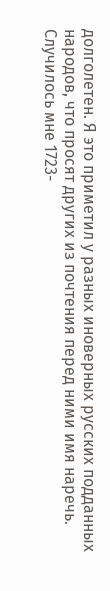долголетен. Я это приметил у разных иноверных русских подданных народов, что просят других из почтения перед ними имя наречь. Случилось мне 1723-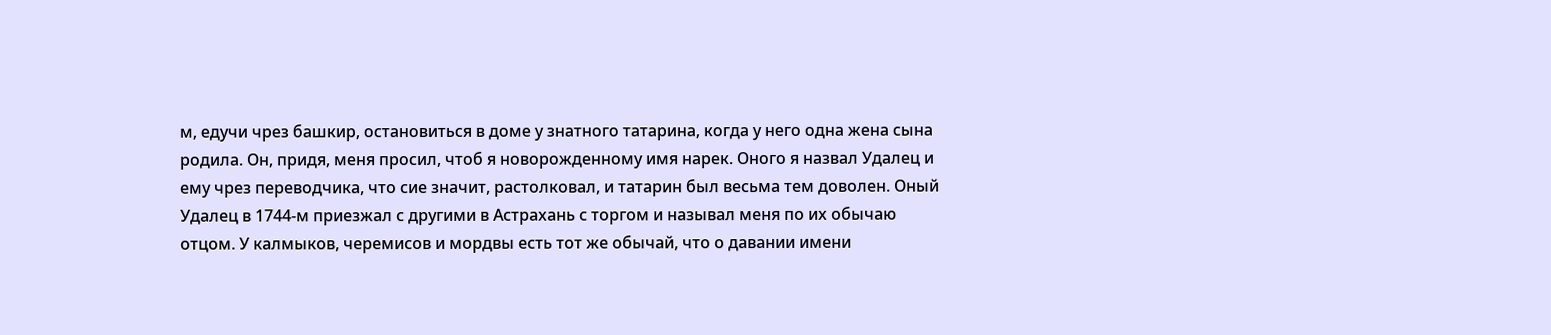м, едучи чрез башкир, остановиться в доме у знатного татарина, когда у него одна жена сына родила. Он, придя, меня просил, чтоб я новорожденному имя нарек. Оного я назвал Удалец и ему чрез переводчика, что сие значит, растолковал, и татарин был весьма тем доволен. Оный Удалец в 1744-м приезжал с другими в Астрахань с торгом и называл меня по их обычаю отцом. У калмыков, черемисов и мордвы есть тот же обычай, что о давании имени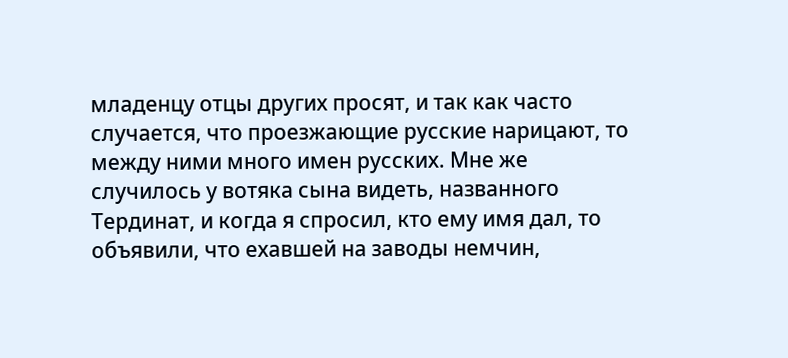младенцу отцы других просят, и так как часто случается, что проезжающие русские нарицают, то между ними много имен русских. Мне же случилось у вотяка сына видеть, названного Тердинат, и когда я спросил, кто ему имя дал, то объявили, что ехавшей на заводы немчин,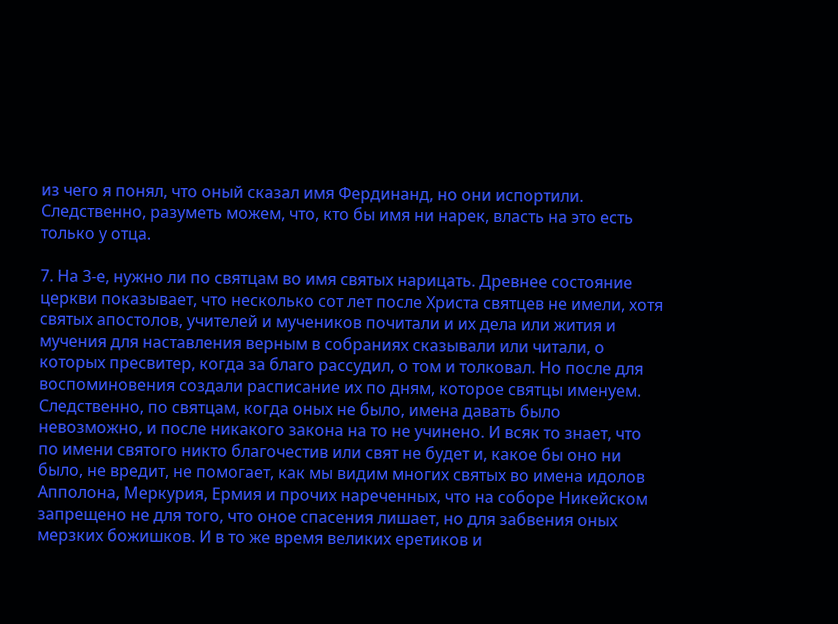из чего я понял, что оный сказал имя Фердинанд, но они испортили. Следственно, разуметь можем, что, кто бы имя ни нарек, власть на это есть только у отца.

7. На 3-е, нужно ли по святцам во имя святых нарицать. Древнее состояние церкви показывает, что несколько сот лет после Христа святцев не имели, хотя святых апостолов, учителей и мучеников почитали и их дела или жития и мучения для наставления верным в собраниях сказывали или читали, о которых пресвитер, когда за благо рассудил, о том и толковал. Но после для воспоминовения создали расписание их по дням, которое святцы именуем. Следственно, по святцам, когда оных не было, имена давать было невозможно, и после никакого закона на то не учинено. И всяк то знает, что по имени святого никто благочестив или свят не будет и, какое бы оно ни было, не вредит, не помогает, как мы видим многих святых во имена идолов Апполона, Меркурия, Ермия и прочих нареченных, что на соборе Никейском запрещено не для того, что оное спасения лишает, но для забвения оных мерзких божишков. И в то же время великих еретиков и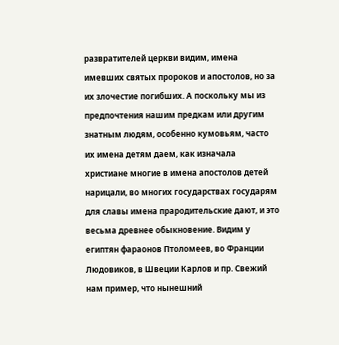развратителей церкви видим, имена имевших святых пророков и апостолов, но за их злочестие погибших. А поскольку мы из предпочтения нашим предкам или другим знатным людям, особенно кумовьям, часто их имена детям даем, как изначала христиане многие в имена апостолов детей нарицали, во многих государствах государям для славы имена прародительские дают, и это весьма древнее обыкновение. Видим у египтян фараонов Птоломеев, во Франции Людовиков, в Швеции Карлов и пр. Свежий нам пример, что нынешний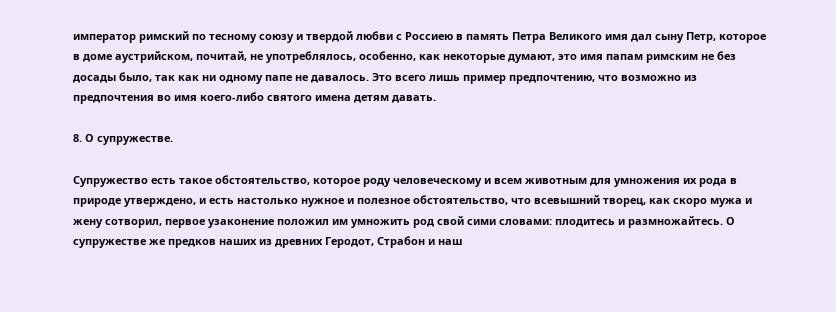император римский по тесному союзу и твердой любви с Россиею в память Петра Великого имя дал сыну Петр, которое в доме аустрийском, почитай, не употреблялось, особенно, как некоторые думают, это имя папам римским не без досады было, так как ни одному папе не давалось. Это всего лишь пример предпочтению, что возможно из предпочтения во имя коего-либо святого имена детям давать.

8. О супружестве.

Супружество есть такое обстоятельство, которое роду человеческому и всем животным для умножения их рода в природе утверждено, и есть настолько нужное и полезное обстоятельство, что всевышний творец, как скоро мужа и жену сотворил, первое узаконение положил им умножить род свой сими словами: плодитесь и размножайтесь. О супружестве же предков наших из древних Геродот, Страбон и наш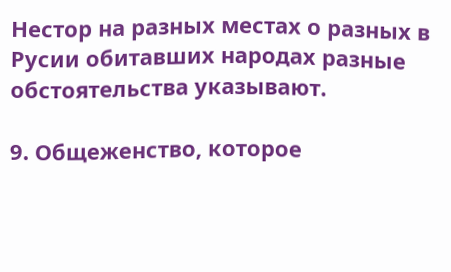Нестор на разных местах о разных в Русии обитавших народах разные обстоятельства указывают.

9. Общеженство, которое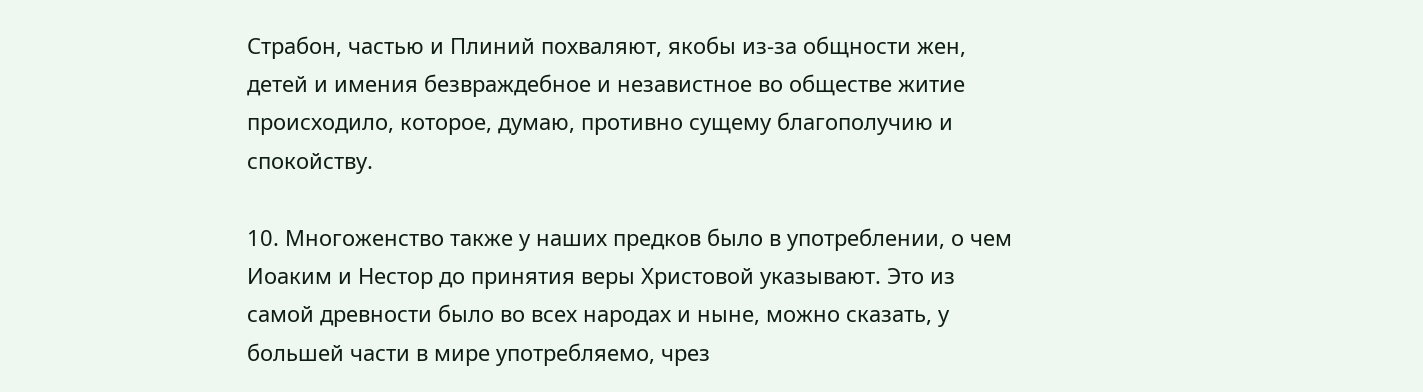Страбон, частью и Плиний похваляют, якобы из-за общности жен, детей и имения безвраждебное и независтное во обществе житие происходило, которое, думаю, противно сущему благополучию и спокойству.

10. Многоженство также у наших предков было в употреблении, о чем Иоаким и Нестор до принятия веры Христовой указывают. Это из самой древности было во всех народах и ныне, можно сказать, у большей части в мире употребляемо, чрез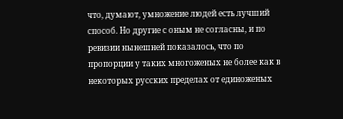что, думают, умножение людей есть лучший способ. Но другие с оным не согласны, и по ревизии нынешней показалось, что по пропорции у таких многоженых не более как в некоторых русских пределах от единоженых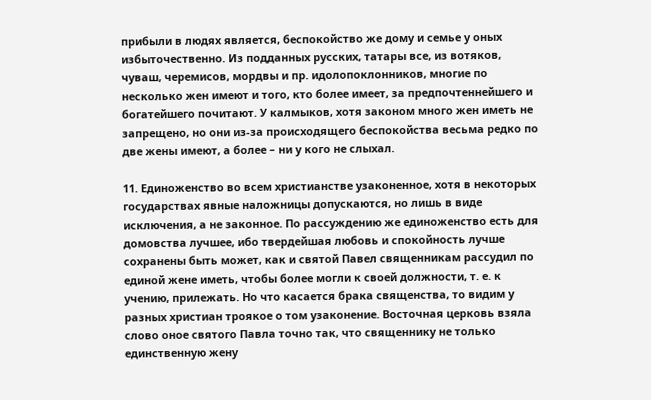прибыли в людях является, беспокойство же дому и семье у оных избыточественно. Из подданных русских, татары все, из вотяков, чуваш, черемисов, мордвы и пр. идолопоклонников, многие по несколько жен имеют и того, кто более имеет, за предпочтеннейшего и богатейшего почитают. У калмыков, хотя законом много жен иметь не запрещено, но они из-за происходящего беспокойства весьма редко по две жены имеют, а более – ни у кого не слыхал.

11. Единоженство во всем христианстве узаконенное, хотя в некоторых государствах явные наложницы допускаются, но лишь в виде исключения, а не законное. По рассуждению же единоженство есть для домовства лучшее, ибо твердейшая любовь и спокойность лучше сохранены быть может, как и святой Павел священникам рассудил по единой жене иметь, чтобы более могли к своей должности, т. е. к учению, прилежать. Но что касается брака священства, то видим у разных христиан троякое о том узаконение. Восточная церковь взяла слово оное святого Павла точно так, что священнику не только единственную жену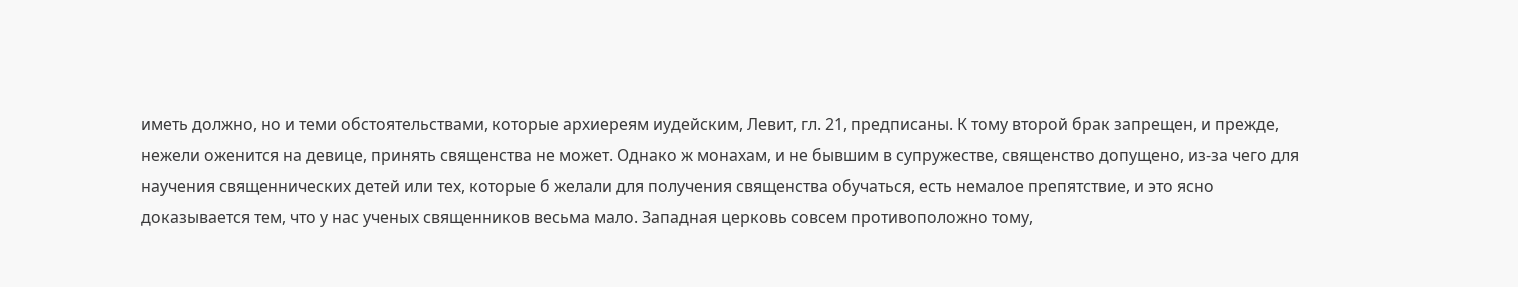иметь должно, но и теми обстоятельствами, которые архиереям иудейским, Левит, гл. 21, предписаны. К тому второй брак запрещен, и прежде, нежели оженится на девице, принять священства не может. Однако ж монахам, и не бывшим в супружестве, священство допущено, из-за чего для научения священнических детей или тех, которые б желали для получения священства обучаться, есть немалое препятствие, и это ясно доказывается тем, что у нас ученых священников весьма мало. Западная церковь совсем противоположно тому,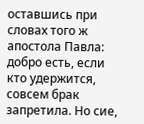оставшись при словах того ж апостола Павла: добро есть, если кто удержится, совсем брак запретила. Но сие,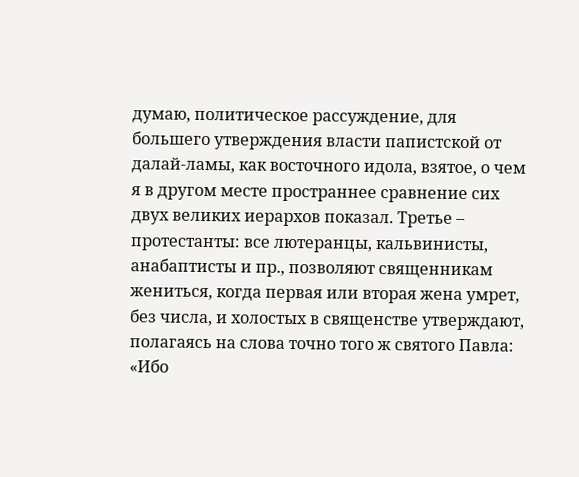думаю, политическое рассуждение, для большего утверждения власти папистской от далай-ламы, как восточного идола, взятое, о чем я в другом месте пространнее сравнение сих двух великих иерархов показал. Третье – протестанты: все лютеранцы, кальвинисты, анабаптисты и пр., позволяют священникам жениться, когда первая или вторая жена умрет, без числа, и холостых в священстве утверждают, полагаясь на слова точно того ж святого Павла: «Ибо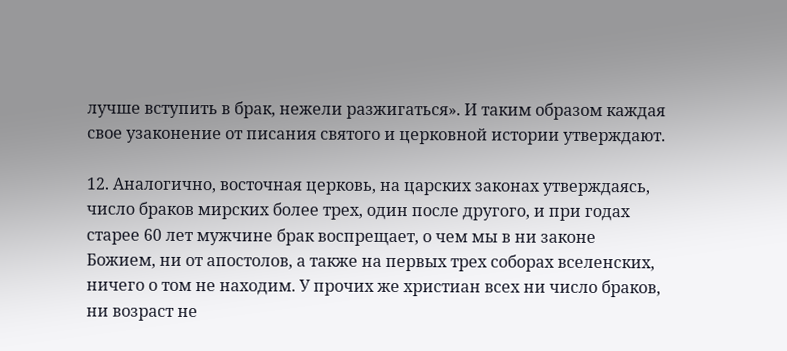лучше вступить в брак, нежели разжигаться». И таким образом каждая свое узаконение от писания святого и церковной истории утверждают.

12. Аналогично, восточная церковь, на царских законах утверждаясь, число браков мирских более трех, один после другого, и при годах старее 60 лет мужчине брак воспрещает, о чем мы в ни законе Божием, ни от апостолов, а также на первых трех соборах вселенских, ничего о том не находим. У прочих же христиан всех ни число браков, ни возраст не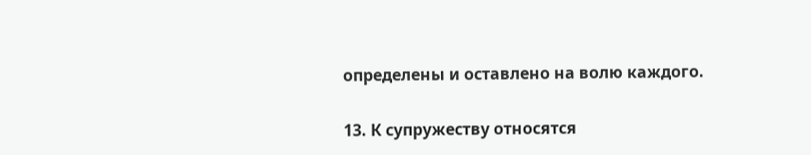определены и оставлено на волю каждого.

13. К супружеству относятся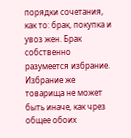порядки сочетания, как то: брак, покупка и увоз жен. Брак собственно разумеется избрание. Избрание же товарища не может быть иначе, как чрез общее обоих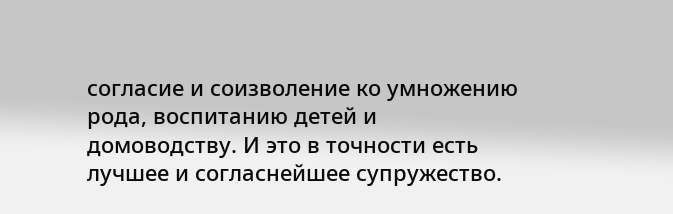согласие и соизволение ко умножению рода, воспитанию детей и домоводству. И это в точности есть лучшее и согласнейшее супружество.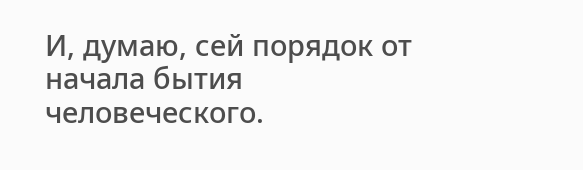И, думаю, сей порядок от начала бытия человеческого.